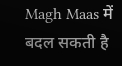Magh Maas में बदल सकती है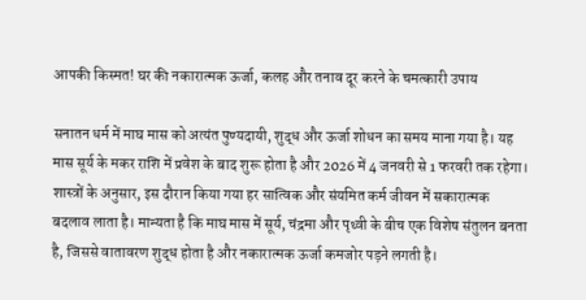आपकी किस्मत! घर की नकारात्मक ऊर्जा, कलह और तनाव दूर करने के चमत्कारी उपाय

सनातन धर्म में माघ मास को अत्यंत पुण्यदायी, शुद्ध और ऊर्जा शोधन का समय माना गया है। यह मास सूर्य के मकर राशि में प्रवेश के बाद शुरू होता है और 2026 में 4 जनवरी से 1 फरवरी तक रहेगा। शास्त्रों के अनुसार, इस दौरान किया गया हर सात्विक और संयमित कर्म जीवन में सकारात्मक बदलाव लाता है। मान्यता है कि माघ मास में सूर्य, चंद्रमा और पृथ्वी के बीच एक विशेष संतुलन बनता है, जिससे वातावरण शुद्ध होता है और नकारात्मक ऊर्जा कमजोर पड़ने लगती है।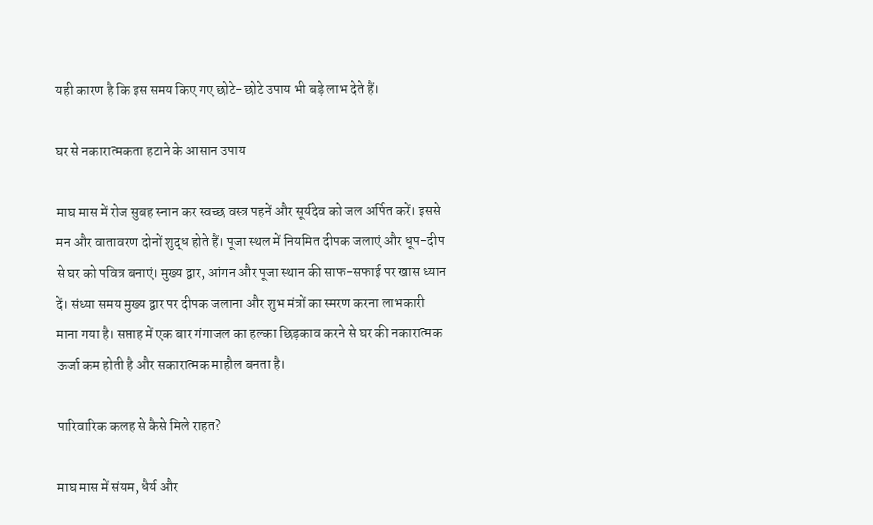यही कारण है कि इस समय किए गए छोटे-छोटे उपाय भी बड़े लाभ देते हैं।

घर से नकारात्मकता हटाने के आसान उपाय

माघ मास में रोज सुबह स्नान कर स्वच्छ वस्त्र पहनें और सूर्यदेव को जल अर्पित करें। इससे मन और वातावरण दोनों शुद्ध होते हैं। पूजा स्थल में नियमित दीपक जलाएं और धूप-दीप से घर को पवित्र बनाएं। मुख्य द्वार, आंगन और पूजा स्थान की साफ-सफाई पर खास ध्यान दें। संध्या समय मुख्य द्वार पर दीपक जलाना और शुभ मंत्रों का स्मरण करना लाभकारी माना गया है। सप्ताह में एक बार गंगाजल का हल्का छिड़काव करने से घर की नकारात्मक ऊर्जा कम होती है और सकारात्मक माहौल बनता है।

पारिवारिक कलह से कैसे मिले राहत?

माघ मास में संयम, धैर्य और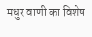मधुर वाणी का विशेष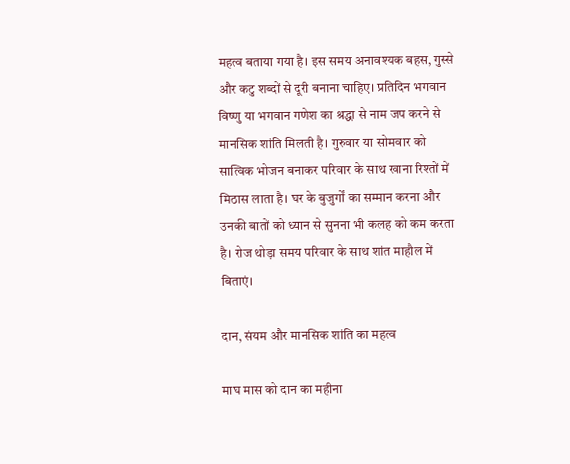महत्व बताया गया है। इस समय अनावश्यक बहस, गुस्से और कटु शब्दों से दूरी बनाना चाहिए। प्रतिदिन भगवान विष्णु या भगवान गणेश का श्रद्धा से नाम जप करने से मानसिक शांति मिलती है। गुरुवार या सोमवार को सात्विक भोजन बनाकर परिवार के साथ खाना रिश्तों में मिठास लाता है। घर के बुजुर्गों का सम्मान करना और उनकी बातों को ध्यान से सुनना भी कलह को कम करता है। रोज थोड़ा समय परिवार के साथ शांत माहौल में बिताएं।

दान, संयम और मानसिक शांति का महत्व

माघ मास को दान का महीना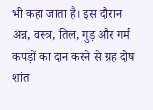भी कहा जाता है। इस दौरान अन्न, वस्त्र, तिल, गुड़ और गर्म कपड़ों का दान करने से ग्रह दोष शांत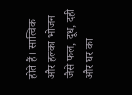होते हैं। सात्विक और हल्का भोजन जैसे फल, दूध, दही और घर का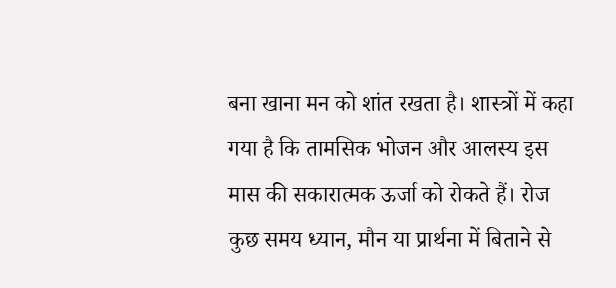बना खाना मन को शांत रखता है। शास्त्रों में कहा गया है कि तामसिक भोजन और आलस्य इस मास की सकारात्मक ऊर्जा को रोकते हैं। रोज कुछ समय ध्यान, मौन या प्रार्थना में बिताने से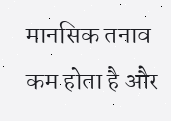मानसिक तनाव कम होता है और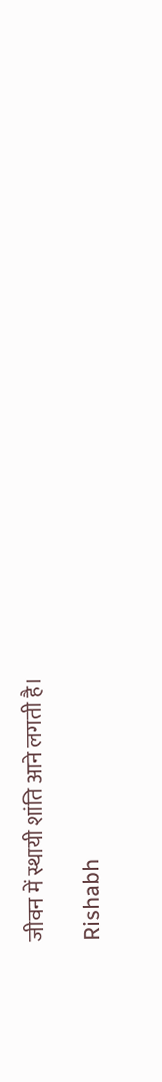जीवन में स्थायी शांति आने लगती है।

Rishabh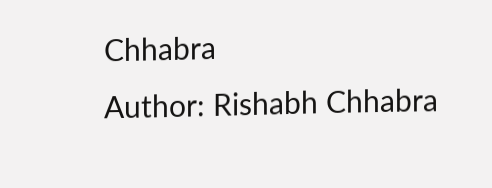Chhabra
Author: Rishabh Chhabra